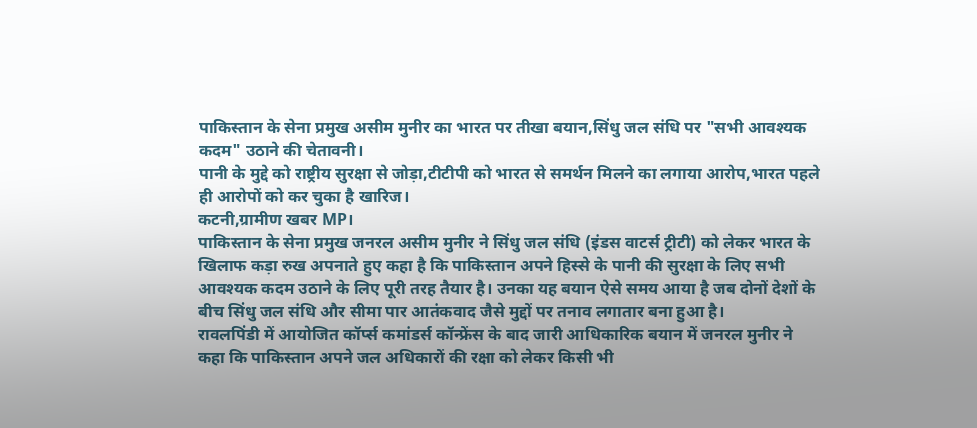पाकिस्तान के सेना प्रमुख असीम मुनीर का भारत पर तीखा बयान,सिंधु जल संधि पर "सभी आवश्यक कदम" उठाने की चेतावनी।
पानी के मुद्दे को राष्ट्रीय सुरक्षा से जोड़ा,टीटीपी को भारत से समर्थन मिलने का लगाया आरोप,भारत पहले ही आरोपों को कर चुका है खारिज।
कटनी,ग्रामीण खबर MP।
पाकिस्तान के सेना प्रमुख जनरल असीम मुनीर ने सिंधु जल संधि (इंडस वाटर्स ट्रीटी) को लेकर भारत के खिलाफ कड़ा रुख अपनाते हुए कहा है कि पाकिस्तान अपने हिस्से के पानी की सुरक्षा के लिए सभी आवश्यक कदम उठाने के लिए पूरी तरह तैयार है। उनका यह बयान ऐसे समय आया है जब दोनों देशों के बीच सिंधु जल संधि और सीमा पार आतंकवाद जैसे मुद्दों पर तनाव लगातार बना हुआ है।
रावलपिंडी में आयोजित कॉर्प्स कमांडर्स कॉन्फ्रेंस के बाद जारी आधिकारिक बयान में जनरल मुनीर ने कहा कि पाकिस्तान अपने जल अधिकारों की रक्षा को लेकर किसी भी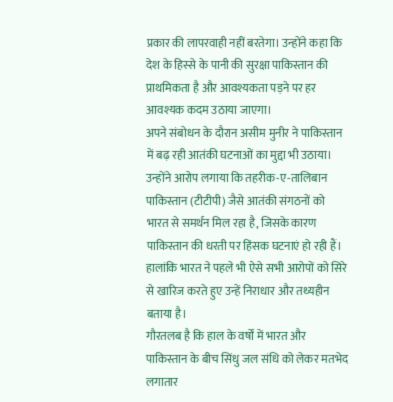प्रकार की लापरवाही नहीं बरतेगा। उन्होंने कहा कि देश के हिस्से के पानी की सुरक्षा पाकिस्तान की प्राथमिकता है और आवश्यकता पड़ने पर हर आवश्यक कदम उठाया जाएगा।
अपने संबोधन के दौरान असीम मुनीर ने पाकिस्तान में बढ़ रही आतंकी घटनाओं का मुद्दा भी उठाया। उन्होंने आरोप लगाया कि तहरीक-ए-तालिबान पाकिस्तान (टीटीपी) जैसे आतंकी संगठनों को भारत से समर्थन मिल रहा है, जिसके कारण पाकिस्तान की धरती पर हिंसक घटनाएं हो रही हैं। हालांकि भारत ने पहले भी ऐसे सभी आरोपों को सिरे से खारिज करते हुए उन्हें निराधार और तथ्यहीन बताया है।
गौरतलब है कि हाल के वर्षों में भारत और पाकिस्तान के बीच सिंधु जल संधि को लेकर मतभेद लगातार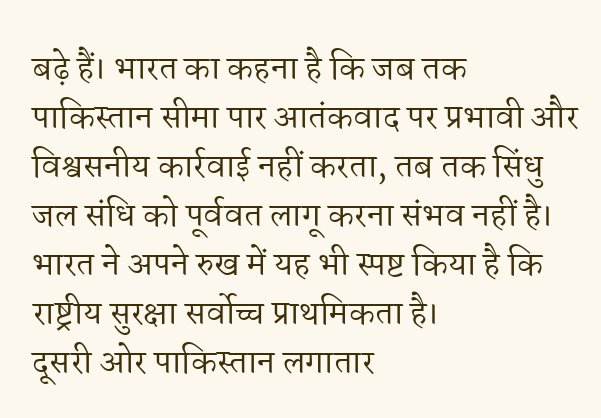बढ़े हैं। भारत का कहना है कि जब तक पाकिस्तान सीमा पार आतंकवाद पर प्रभावी और विश्वसनीय कार्रवाई नहीं करता, तब तक सिंधु जल संधि को पूर्ववत लागू करना संभव नहीं है। भारत ने अपने रुख में यह भी स्पष्ट किया है कि राष्ट्रीय सुरक्षा सर्वोच्च प्राथमिकता है।
दूसरी ओर पाकिस्तान लगातार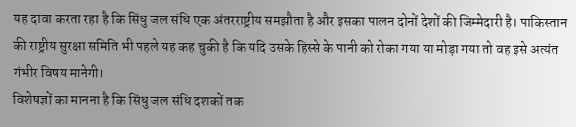यह दावा करता रहा है कि सिंधु जल संधि एक अंतरराष्ट्रीय समझौता है और इसका पालन दोनों देशों की जिम्मेदारी है। पाकिस्तान की राष्ट्रीय सुरक्षा समिति भी पहले यह कह चुकी है कि यदि उसके हिस्से के पानी को रोका गया या मोड़ा गया तो वह इसे अत्यंत गंभीर विषय मानेगी।
विशेषज्ञों का मानना है कि सिंधु जल संधि दशकों तक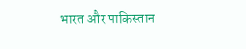भारत और पाकिस्तान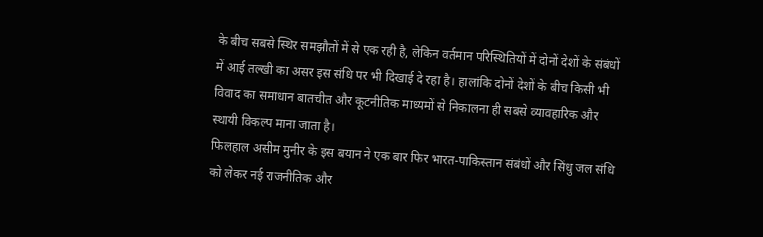के बीच सबसे स्थिर समझौतों में से एक रही है, लेकिन वर्तमान परिस्थितियों में दोनों देशों के संबंधों में आई तल्खी का असर इस संधि पर भी दिखाई दे रहा है। हालांकि दोनों देशों के बीच किसी भी विवाद का समाधान बातचीत और कूटनीतिक माध्यमों से निकालना ही सबसे व्यावहारिक और स्थायी विकल्प माना जाता है।
फिलहाल असीम मुनीर के इस बयान ने एक बार फिर भारत-पाकिस्तान संबंधों और सिंधु जल संधि को लेकर नई राजनीतिक और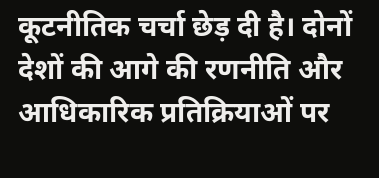कूटनीतिक चर्चा छेड़ दी है। दोनों देशों की आगे की रणनीति और आधिकारिक प्रतिक्रियाओं पर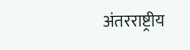अंतरराष्ट्रीय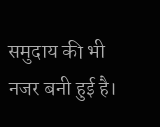समुदाय की भी नजर बनी हुई है।